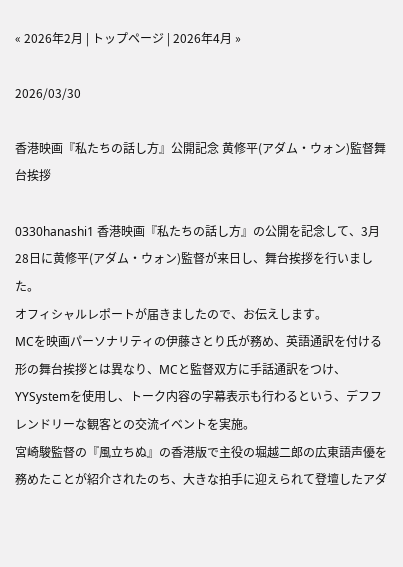« 2026年2月 | トップページ | 2026年4月 »

2026/03/30

香港映画『私たちの話し方』公開記念 黄修平(アダム・ウォン)監督舞台挨拶

0330hanashi1 香港映画『私たちの話し方』の公開を記念して、3月28日に黄修平(アダム・ウォン)監督が来日し、舞台挨拶を行いました。
オフィシャルレポートが届きましたので、お伝えします。
MCを映画パーソナリティの伊藤さとり氏が務め、英語通訳を付ける形の舞台挨拶とは異なり、MCと監督双方に手話通訳をつけ、YYSystemを使用し、トーク内容の字幕表示も行わるという、デフフレンドリーな観客との交流イベントを実施。
宮崎駿監督の『風立ちぬ』の香港版で主役の堀越二郎の広東語声優を務めたことが紹介されたのち、大きな拍手に迎えられて登壇したアダ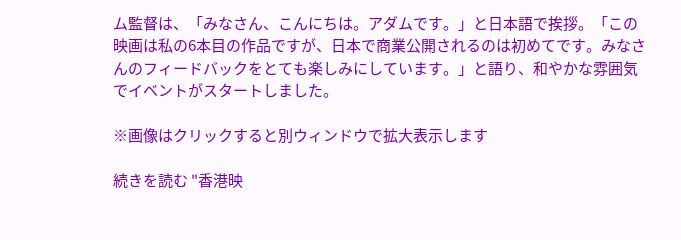ム監督は、「みなさん、こんにちは。アダムです。」と日本語で挨拶。「この映画は私の6本目の作品ですが、日本で商業公開されるのは初めてです。みなさんのフィードバックをとても楽しみにしています。」と語り、和やかな雰囲気でイベントがスタートしました。

※画像はクリックすると別ウィンドウで拡大表示します

続きを読む "香港映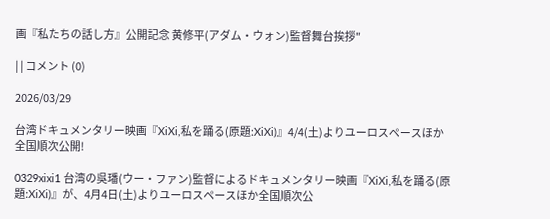画『私たちの話し方』公開記念 黄修平(アダム・ウォン)監督舞台挨拶"

| | コメント (0)

2026/03/29

台湾ドキュメンタリー映画『XiXi,私を踊る(原題:XiXi)』4/4(土)よりユーロスペースほか全国順次公開!

0329xixi1 台湾の吳璠(ウー・ファン)監督によるドキュメンタリー映画『XiXi,私を踊る(原題:XiXi)』が、4月4日(土)よりユーロスペースほか全国順次公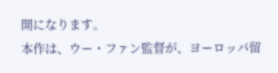開になります。
本作は、ウー・ファン監督が、ヨーロッパ留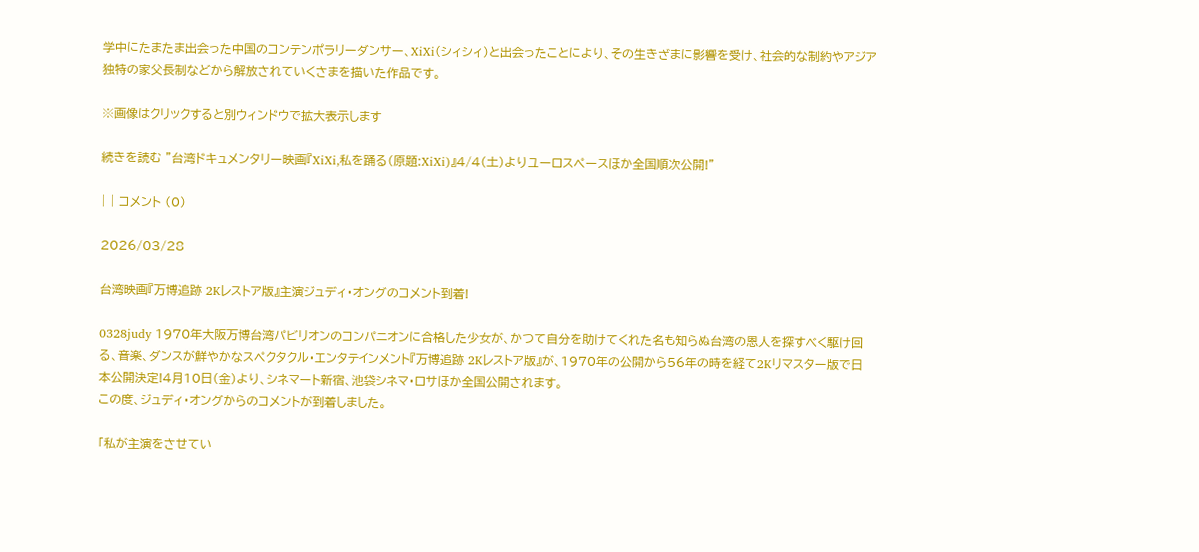学中にたまたま出会った中国のコンテンポラリーダンサー、XiXi(シィシィ)と出会ったことにより、その生きざまに影響を受け、社会的な制約やアジア独特の家父長制などから解放されていくさまを描いた作品です。

※画像はクリックすると別ウィンドウで拡大表示します

続きを読む "台湾ドキュメンタリー映画『XiXi,私を踊る(原題:XiXi)』4/4(土)よりユーロスペースほか全国順次公開!"

| | コメント (0)

2026/03/28

台湾映画『万博追跡 2Kレストア版』主演ジュディ・オングのコメント到着!

0328judy 1970年大阪万博台湾パビリオンのコンパニオンに合格した少女が、かつて自分を助けてくれた名も知らぬ台湾の恩人を探すべく駆け回る、音楽、ダンスが鮮やかなスペクタクル・エンタテインメント『万博追跡 2Kレストア版』が、1970年の公開から56年の時を経て2Kリマスター版で日本公開決定!4月10日(金)より、シネマート新宿、池袋シネマ・ロサほか全国公開されます。
この度、ジュディ・オングからのコメントが到着しました。

「私が主演をさせてい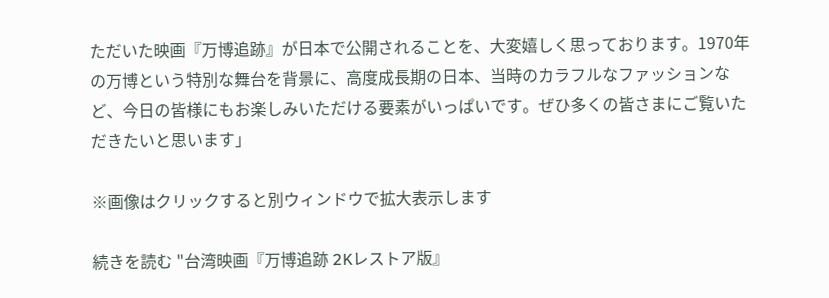ただいた映画『万博追跡』が日本で公開されることを、大変嬉しく思っております。1970年の万博という特別な舞台を背景に、高度成長期の日本、当時のカラフルなファッションなど、今日の皆様にもお楽しみいただける要素がいっぱいです。ぜひ多くの皆さまにご覧いただきたいと思います」

※画像はクリックすると別ウィンドウで拡大表示します

続きを読む "台湾映画『万博追跡 2Kレストア版』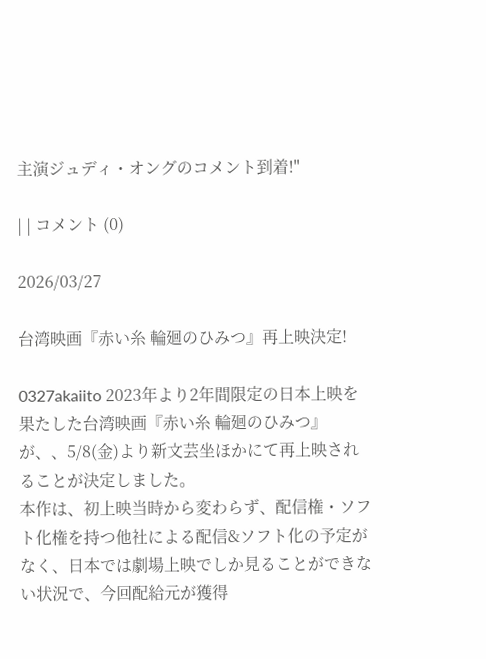主演ジュディ・オングのコメント到着!"

| | コメント (0)

2026/03/27

台湾映画『赤い糸 輪廻のひみつ』再上映決定!

0327akaiito 2023年より2年間限定の日本上映を果たした台湾映画『赤い糸 輪廻のひみつ』が、、5/8(金)より新文芸坐ほかにて再上映されることが決定しました。
本作は、初上映当時から変わらず、配信権・ソフト化権を持つ他社による配信&ソフト化の予定がなく、日本では劇場上映でしか見ることができない状況で、今回配給元が獲得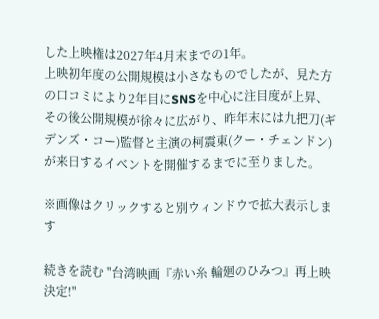した上映権は2027年4月末までの1年。
上映初年度の公開規模は小さなものでしたが、見た方の口コミにより2年目にSNSを中心に注目度が上昇、その後公開規模が徐々に広がり、昨年末には九把刀(ギデンズ・コー)監督と主演の柯震東(クー・チェンドン)が来日するイベントを開催するまでに至りました。

※画像はクリックすると別ウィンドウで拡大表示します

続きを読む "台湾映画『赤い糸 輪廻のひみつ』再上映決定!"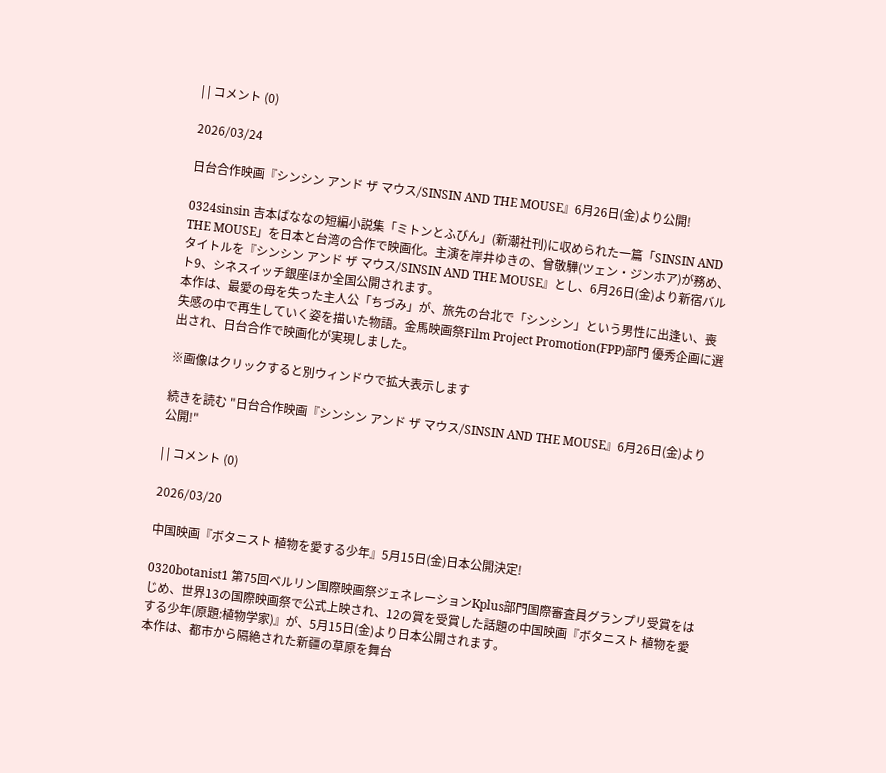| | コメント (0)

2026/03/24

日台合作映画『シンシン アンド ザ マウス/SINSIN AND THE MOUSE』6月26日(金)より公開!

0324sinsin 吉本ばななの短編小説集「ミトンとふびん」(新潮社刊)に収められた一篇「SINSIN AND THE MOUSE」を日本と台湾の合作で映画化。主演を岸井ゆきの、曾敬驊(ツェン・ジンホア)が務め、タイトルを『シンシン アンド ザ マウス/SINSIN AND THE MOUSE』とし、6月26日(金)より新宿バルト9、シネスイッチ銀座ほか全国公開されます。
本作は、最愛の母を失った主人公「ちづみ」が、旅先の台北で「シンシン」という男性に出逢い、喪失感の中で再生していく姿を描いた物語。金馬映画祭Film Project Promotion(FPP)部門 優秀企画に選出され、日台合作で映画化が実現しました。

※画像はクリックすると別ウィンドウで拡大表示します

続きを読む "日台合作映画『シンシン アンド ザ マウス/SINSIN AND THE MOUSE』6月26日(金)より公開!"

| | コメント (0)

2026/03/20

中国映画『ボタニスト 植物を愛する少年』5月15日(金)日本公開決定!

0320botanist1 第75回ベルリン国際映画祭ジェネレーションKplus部門国際審査員グランプリ受賞をはじめ、世界13の国際映画祭で公式上映され、12の賞を受賞した話題の中国映画『ボタニスト 植物を愛する少年(原題:植物学家)』が、5月15日(金)より日本公開されます。
本作は、都市から隔絶された新疆の草原を舞台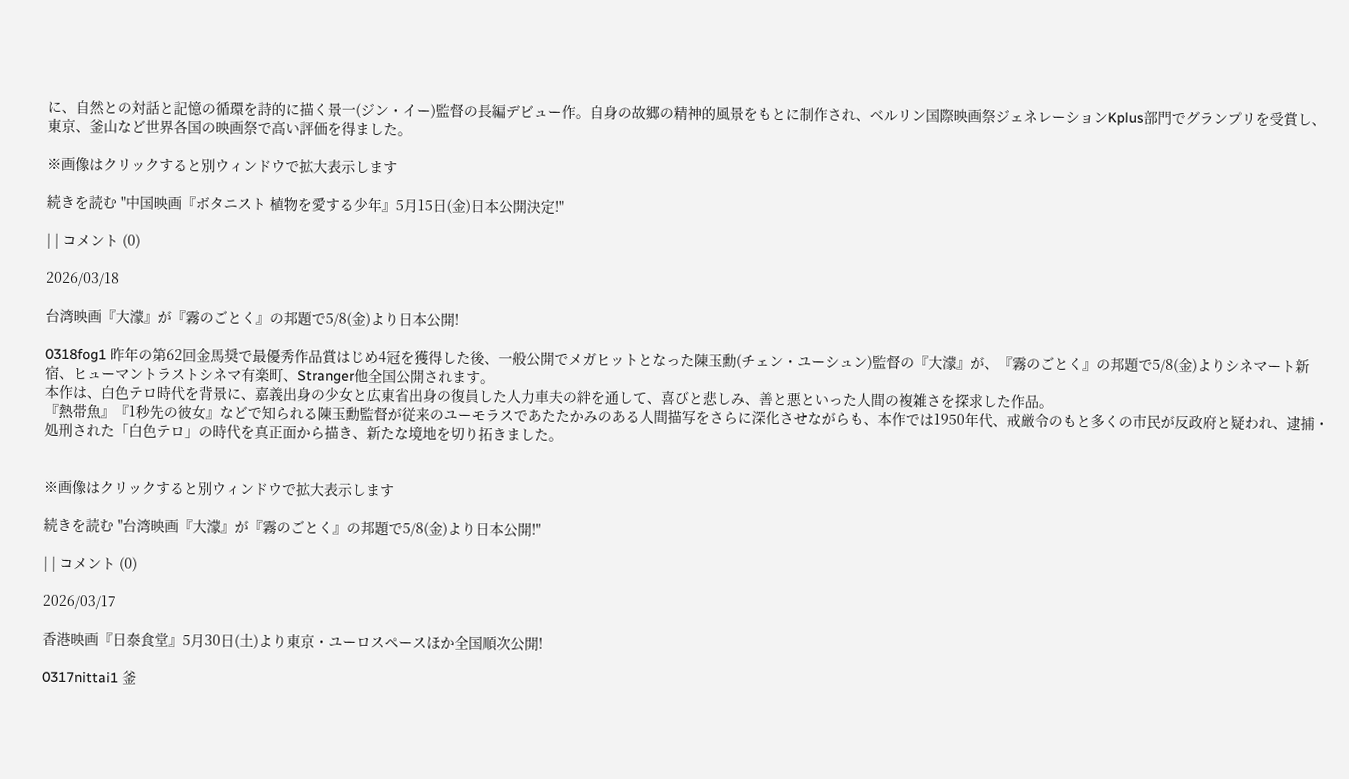に、自然との対話と記憶の循環を詩的に描く景一(ジン・イー)監督の長編デビュー作。自身の故郷の精神的風景をもとに制作され、ベルリン国際映画祭ジェネレーションKplus部門でグランプリを受賞し、東京、釜山など世界各国の映画祭で高い評価を得ました。

※画像はクリックすると別ウィンドウで拡大表示します

続きを読む "中国映画『ボタニスト 植物を愛する少年』5月15日(金)日本公開決定!"

| | コメント (0)

2026/03/18

台湾映画『大濛』が『霧のごとく』の邦題で5/8(金)より日本公開!

0318fog1 昨年の第62回金馬奨で最優秀作品賞はじめ4冠を獲得した後、一般公開でメガヒットとなった陳玉勳(チェン・ユーシュン)監督の『大濛』が、『霧のごとく』の邦題で5/8(金)よりシネマート新宿、ヒューマントラストシネマ有楽町、Stranger他全国公開されます。
本作は、白色テロ時代を背景に、嘉義出身の少女と広東省出身の復員した人力車夫の絆を通して、喜びと悲しみ、善と悪といった人間の複雑さを探求した作品。
『熱帯魚』『1秒先の彼女』などで知られる陳玉勳監督が従来のユーモラスであたたかみのある人間描写をさらに深化させながらも、本作では1950年代、戒厳令のもと多くの市民が反政府と疑われ、逮捕・処刑された「白色テロ」の時代を真正面から描き、新たな境地を切り拓きました。


※画像はクリックすると別ウィンドウで拡大表示します

続きを読む "台湾映画『大濛』が『霧のごとく』の邦題で5/8(金)より日本公開!"

| | コメント (0)

2026/03/17

香港映画『日泰食堂』5月30日(土)より東京・ユーロスペースほか全国順次公開!

0317nittai1 釜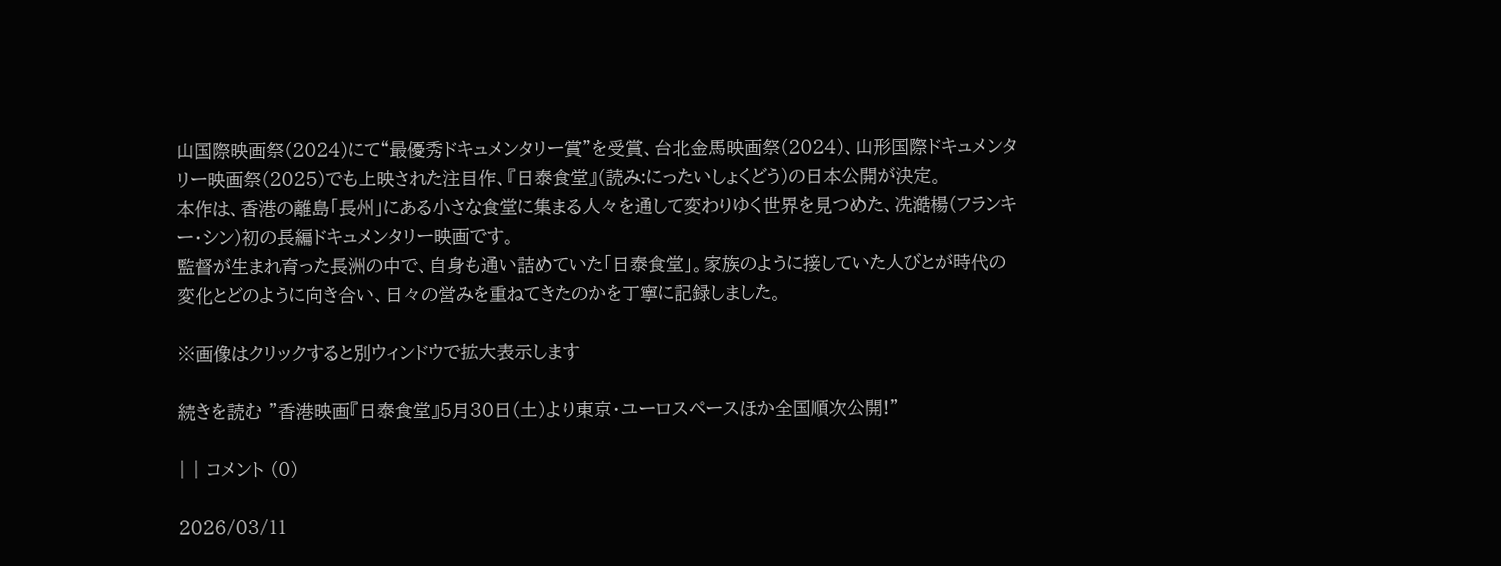山国際映画祭(2024)にて“最優秀ドキュメンタリー賞”を受賞、台北金馬映画祭(2024)、山形国際ドキュメンタリー映画祭(2025)でも上映された注目作、『日泰食堂』(読み:にったいしょくどう)の日本公開が決定。
本作は、香港の離島「長州」にある小さな食堂に集まる人々を通して変わりゆく世界を見つめた、冼澔楊(フランキー・シン)初の長編ドキュメンタリー映画です。
監督が生まれ育った長洲の中で、自身も通い詰めていた「日泰食堂」。家族のように接していた人びとが時代の変化とどのように向き合い、日々の営みを重ねてきたのかを丁寧に記録しました。

※画像はクリックすると別ウィンドウで拡大表示します

続きを読む "香港映画『日泰食堂』5月30日(土)より東京・ユーロスペースほか全国順次公開!"

| | コメント (0)

2026/03/11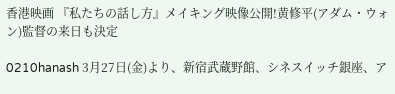香港映画 『私たちの話し方』メイキング映像公開!黄修平(アダム・ウォン)監督の来日も決定

0210hanash 3月27日(金)より、新宿武蔵野館、シネスイッチ銀座、ア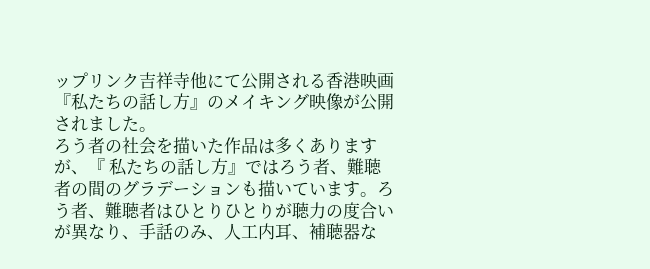ップリンク吉祥寺他にて公開される香港映画 『私たちの話し方』のメイキング映像が公開されました。
ろう者の社会を描いた作品は多くありますが、『 私たちの話し方』ではろう者、難聴者の間のグラデーションも描いています。ろう者、難聴者はひとりひとりが聴力の度合いが異なり、手話のみ、人工内耳、補聴器な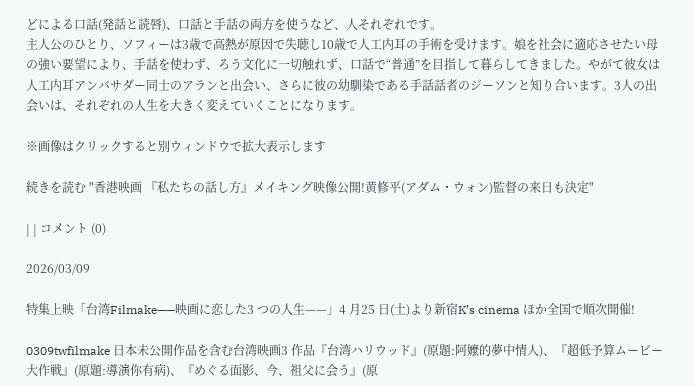どによる口話(発話と読唇)、口話と手話の両方を使うなど、人それぞれです。
主人公のひとり、ソフィーは3歳で高熱が原因で失聴し10歳で人工内耳の手術を受けます。娘を社会に適応させたい母の強い要望により、手話を使わず、ろう文化に一切触れず、口話で“普通”を目指して暮らしてきました。やがて彼女は人工内耳アンバサダー同士のアランと出会い、さらに彼の幼馴染である手話話者のジーソンと知り合います。3人の出会いは、それぞれの人生を大きく変えていくことになります。

※画像はクリックすると別ウィンドウで拡大表示します

続きを読む "香港映画 『私たちの話し方』メイキング映像公開!黄修平(アダム・ウォン)監督の来日も決定"

| | コメント (0)

2026/03/09

特集上映「台湾Filmake——映画に恋した3 つの人生——」4 月25 日(土)より新宿K’s cinema ほか全国で順次開催!

0309twfilmake 日本未公開作品を含む台湾映画3 作品『台湾ハリウッド』(原題:阿嬤的夢中情人)、『超低予算ムービー大作戦』(原題:導演你有病)、『めぐる面影、今、祖父に会う』(原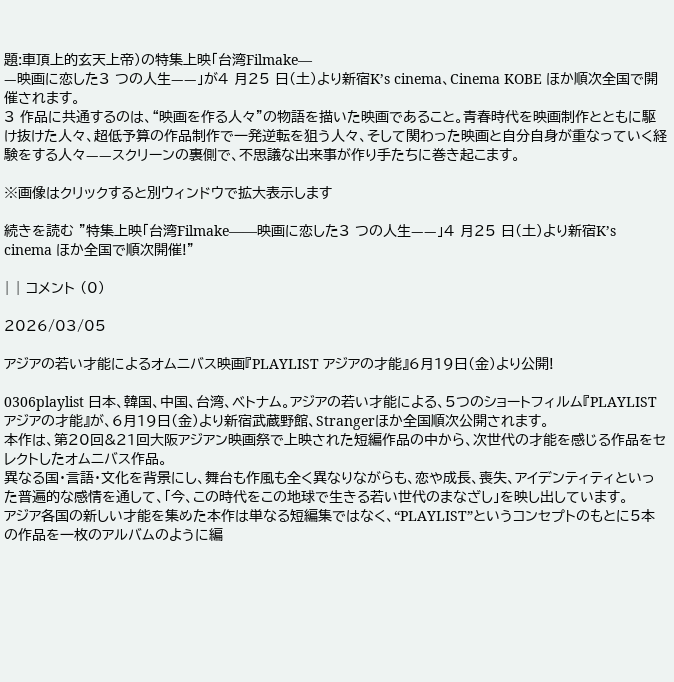題:車頂上的玄天上帝)の特集上映「台湾Filmake—
—映画に恋した3 つの人生——」が4 月25 日(土)より新宿K’s cinema、Cinema KOBE ほか順次全国で開催されます。
3 作品に共通するのは、“映画を作る人々”の物語を描いた映画であること。青春時代を映画制作とともに駆け抜けた人々、超低予算の作品制作で一発逆転を狙う人々、そして関わった映画と自分自身が重なっていく経験をする人々——スクリーンの裏側で、不思議な出来事が作り手たちに巻き起こます。

※画像はクリックすると別ウィンドウで拡大表示します

続きを読む "特集上映「台湾Filmake——映画に恋した3 つの人生——」4 月25 日(土)より新宿K’s cinema ほか全国で順次開催!"

| | コメント (0)

2026/03/05

アジアの若い才能によるオムニバス映画『PLAYLIST アジアの才能』6月19日(金)より公開!

0306playlist 日本、韓国、中国、台湾、ベトナム。アジアの若い才能による、5つのショートフィルム『PLAYLIST アジアの才能』が、6月19日(金)より新宿武蔵野館、Strangerほか全国順次公開されます。
本作は、第20回&21回大阪アジアン映画祭で上映された短編作品の中から、次世代の才能を感じる作品をセレクトしたオムニバス作品。
異なる国・言語・文化を背景にし、舞台も作風も全く異なりながらも、恋や成長、喪失、アイデンティティといった普遍的な感情を通して、「今、この時代をこの地球で生きる若い世代のまなざし」を映し出しています。
アジア各国の新しい才能を集めた本作は単なる短編集ではなく、“PLAYLIST”というコンセプトのもとに5本の作品を一枚のアルバムのように編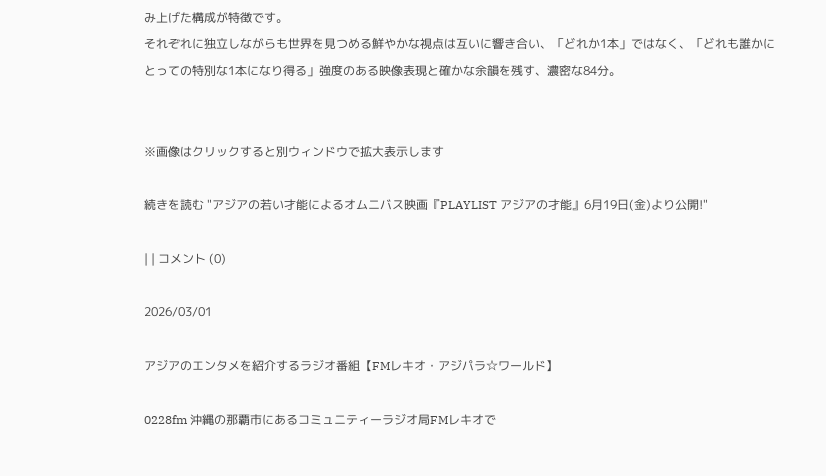み上げた構成が特徴です。
それぞれに独立しながらも世界を見つめる鮮やかな視点は互いに響き合い、「どれか1本」ではなく、「どれも誰かにとっての特別な1本になり得る」強度のある映像表現と確かな余韻を残す、濃密な84分。


※画像はクリックすると別ウィンドウで拡大表示します

続きを読む "アジアの若い才能によるオムニバス映画『PLAYLIST アジアの才能』6月19日(金)より公開!"

| | コメント (0)

2026/03/01

アジアのエンタメを紹介するラジオ番組【FMレキオ・アジパラ☆ワールド】

0228fm 沖縄の那覇市にあるコミュニティーラジオ局FMレキオで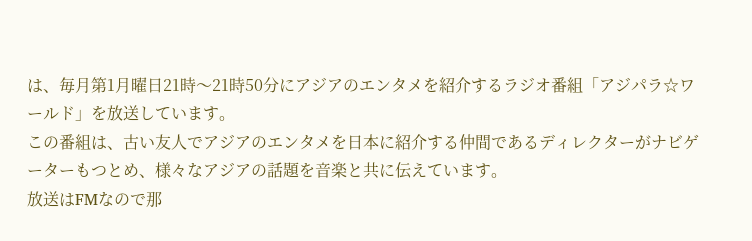は、毎月第1月曜日21時〜21時50分にアジアのエンタメを紹介するラジオ番組「アジパラ☆ワールド」を放送しています。
この番組は、古い友人でアジアのエンタメを日本に紹介する仲間であるディレクターがナビゲーターもつとめ、様々なアジアの話題を音楽と共に伝えています。
放送はFMなので那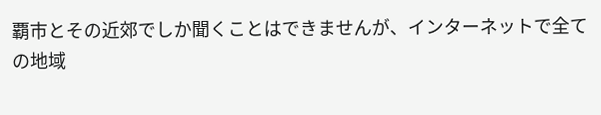覇市とその近郊でしか聞くことはできませんが、インターネットで全ての地域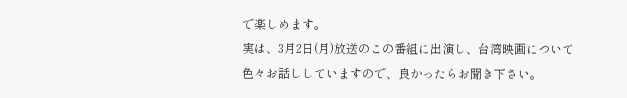で楽しめます。
実は、3月2日(月)放送のこの番組に出演し、台湾映画について色々お話ししていますので、良かったらお聞き下さい。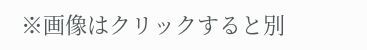※画像はクリックすると別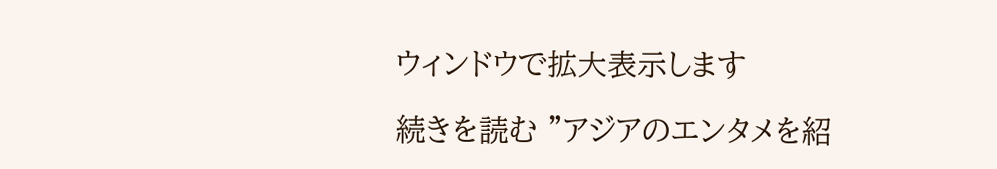ウィンドウで拡大表示します

続きを読む "アジアのエンタメを紹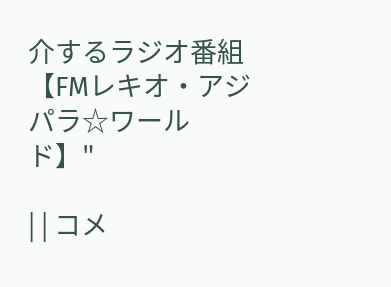介するラジオ番組【FMレキオ・アジパラ☆ワールド】"

| | コメ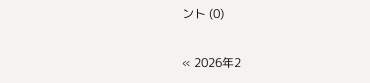ント (0)

« 2026年2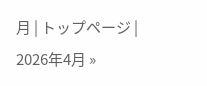月 | トップページ | 2026年4月 »